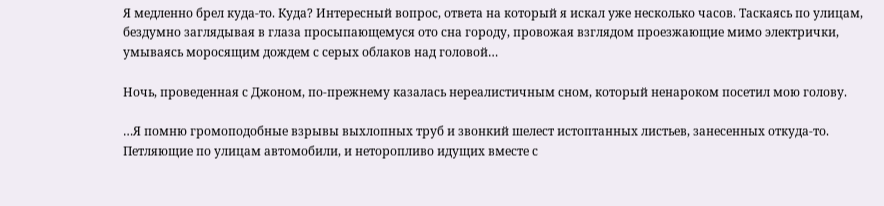Я медленно брел куда-то. Куда? Интересный вопрос, ответа на который я искал уже несколько часов. Таскаясь по улицам, бездумно заглядывая в глаза просыпающемуся ото сна городу, провожая взглядом проезжающие мимо электрички, умываясь моросящим дождем с серых облаков над головой…

Ночь, проведенная с Джоном, по-прежнему казалась нереалистичным сном, который ненароком посетил мою голову.

…Я помню громоподобные взрывы выхлопных труб и звонкий шелест истоптанных листьев, занесенных откуда-то. Петляющие по улицам автомобили, и неторопливо идущих вместе с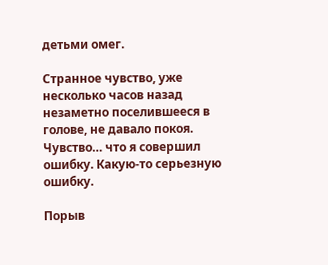детьми омег.

Странное чувство, уже несколько часов назад незаметно поселившееся в голове, не давало покоя. Чувство… что я совершил ошибку. Какую-то серьезную ошибку.

Порыв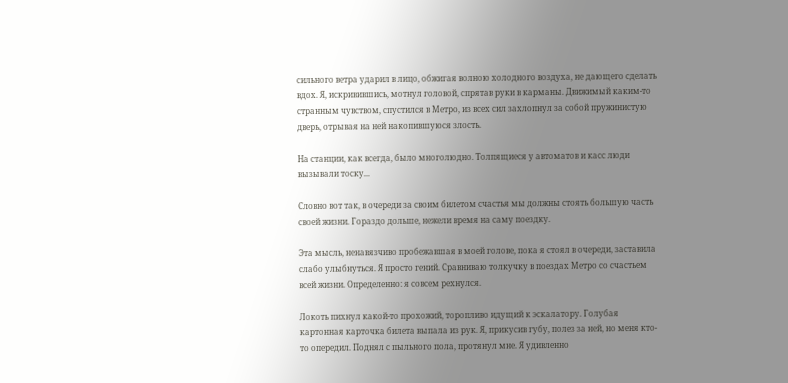сильного ветра ударил в лицо, обжигая волною холодного воздуха, не дающего сделать вдох. Я, искривившись, мотнул головой, спрятав руки в карманы. Движимый каким-то странным чувством, спустился в Метро, из всех сил захлопнул за собой пружинистую дверь, отрывая на ней накопившуюся злость.

На станции, как всегда, было многолюдно. Толпящиеся у автоматов и касс люди вызывали тоску...

Словно вот так, в очереди за своим билетом счастья мы должны стоять большую часть своей жизни. Гораздо дольше, нежели время на саму поездку.

Эта мысль, ненавязчиво пробежавшая в моей голове, пока я стоял в очереди, заставила слабо улыбнуться. Я просто гений. Сравниваю толкучку в поездах Метро со счастьем всей жизни. Определенно: я совсем рехнулся.

Локоть пихнул какой-то прохожий, торопливо идущий к эскалатору. Голубая картонная карточка билета выпала из рук. Я, прикусив губу, полез за ней, но меня кто-то опередил. Поднял с пыльного пола, протянул мне. Я удивленно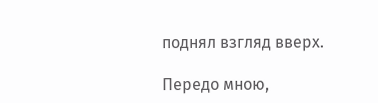поднял взгляд вверх.

Передо мною,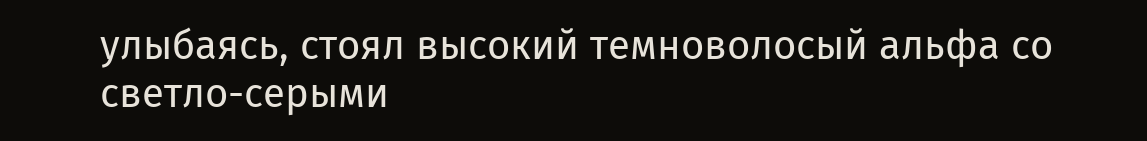улыбаясь, стоял высокий темноволосый альфа со светло-серыми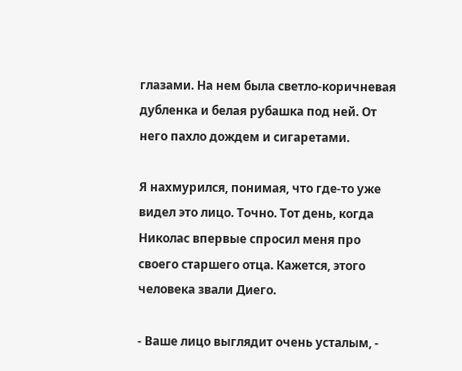глазами. На нем была светло-коричневая дубленка и белая рубашка под ней. От него пахло дождем и сигаретами.

Я нахмурился, понимая, что где-то уже видел это лицо. Точно. Тот день, когда Николас впервые спросил меня про своего старшего отца. Кажется, этого человека звали Диего.

- Ваше лицо выглядит очень усталым, -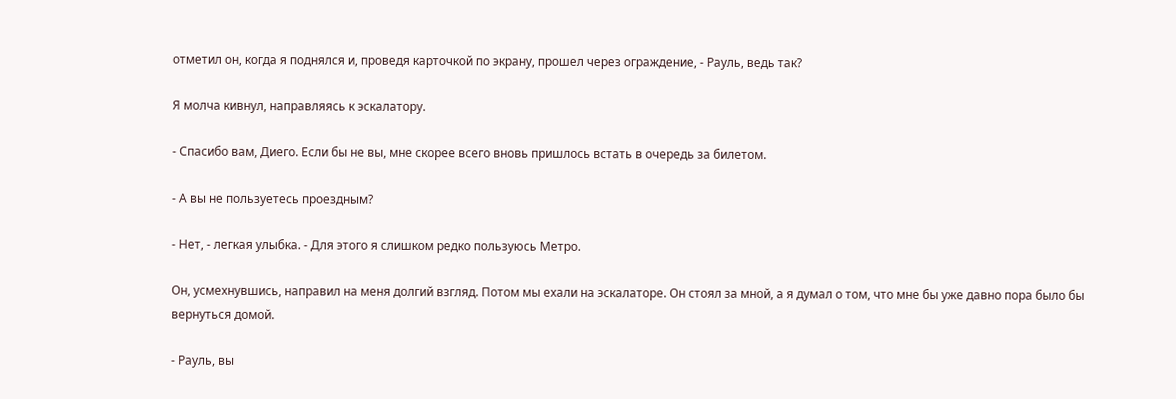отметил он, когда я поднялся и, проведя карточкой по экрану, прошел через ограждение, - Рауль, ведь так?

Я молча кивнул, направляясь к эскалатору.

- Спасибо вам, Диего. Если бы не вы, мне скорее всего вновь пришлось встать в очередь за билетом.

- А вы не пользуетесь проездным?

- Нет, - легкая улыбка. - Для этого я слишком редко пользуюсь Метро.

Он, усмехнувшись, направил на меня долгий взгляд. Потом мы ехали на эскалаторе. Он стоял за мной, а я думал о том, что мне бы уже давно пора было бы вернуться домой.

- Рауль, вы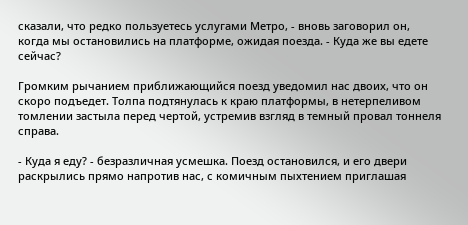сказали, что редко пользуетесь услугами Метро, - вновь заговорил он, когда мы остановились на платформе, ожидая поезда. - Куда же вы едете сейчас?

Громким рычанием приближающийся поезд уведомил нас двоих, что он скоро подъедет. Толпа подтянулась к краю платформы, в нетерпеливом томлении застыла перед чертой, устремив взгляд в темный провал тоннеля справа.

- Куда я еду? - безразличная усмешка. Поезд остановился, и его двери раскрылись прямо напротив нас, с комичным пыхтением приглашая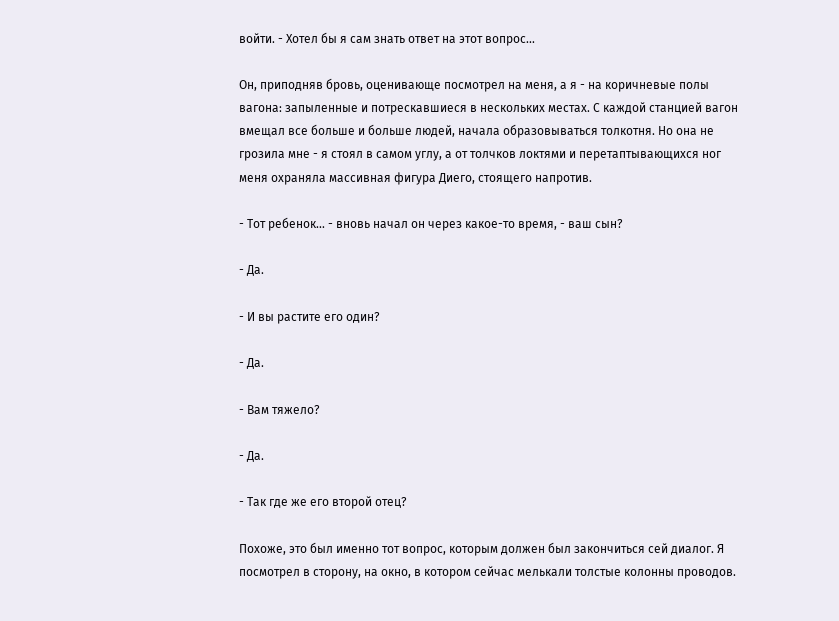войти. - Хотел бы я сам знать ответ на этот вопрос...

Он, приподняв бровь, оценивающе посмотрел на меня, а я - на коричневые полы вагона: запыленные и потрескавшиеся в нескольких местах. С каждой станцией вагон вмещал все больше и больше людей, начала образовываться толкотня. Но она не грозила мне - я стоял в самом углу, а от толчков локтями и перетаптывающихся ног меня охраняла массивная фигура Диего, стоящего напротив.

- Тот ребенок... - вновь начал он через какое-то время, - ваш сын?

- Да.

- И вы растите его один?

- Да.

- Вам тяжело?

- Да.

- Так где же его второй отец?

Похоже, это был именно тот вопрос, которым должен был закончиться сей диалог. Я посмотрел в сторону, на окно, в котором сейчас мелькали толстые колонны проводов.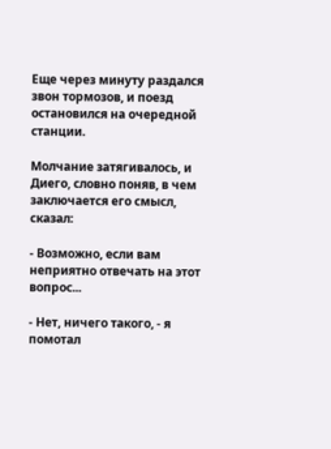Еще через минуту раздался звон тормозов, и поезд остановился на очередной станции.

Молчание затягивалось, и Диего, словно поняв, в чем заключается его смысл, сказал:

- Возможно, если вам неприятно отвечать на этот вопрос...

- Нет, ничего такого, - я помотал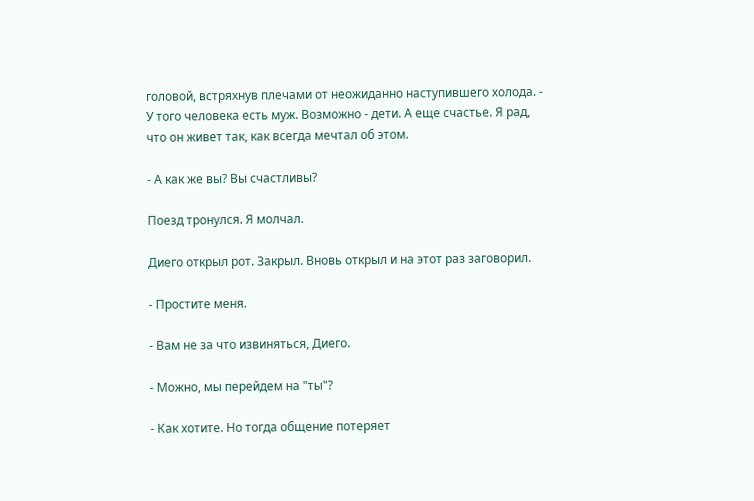головой, встряхнув плечами от неожиданно наступившего холода. - У того человека есть муж. Возможно - дети. А еще счастье. Я рад, что он живет так, как всегда мечтал об этом.

- А как же вы? Вы счастливы?

Поезд тронулся. Я молчал.

Диего открыл рот. Закрыл. Вновь открыл и на этот раз заговорил.

- Простите меня.

- Вам не за что извиняться, Диего.

- Можно, мы перейдем на "ты"?

- Как хотите. Но тогда общение потеряет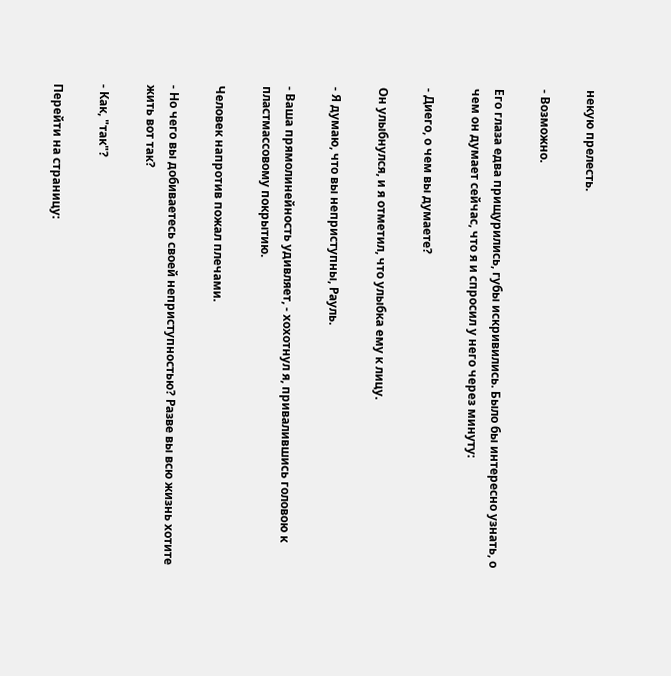некую прелесть.

- Возможно.

Его глаза едва прищурились, губы искривились. Было бы интересно узнать, о чем он думает сейчас, что я и спросил у него через минуту:

- Диего, о чем вы думаете?

Он улыбнулся, и я отметил, что улыбка ему к лицу.

- Я думаю, что вы неприступны, Рауль.

- Ваша прямолинейность удивляет, - хохотнул я, привалившись головою к пластмассовому покрытию.

Человек напротив пожал плечами.

- Но чего вы добиваетесь своей неприступностью? Разве вы всю жизнь хотите жить вот так?

- Как, "так"?

Перейти на страницу: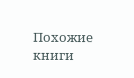Похожие книги